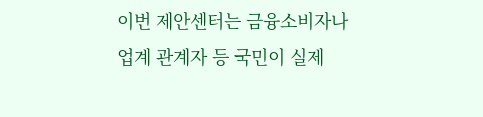이번 제안센터는 금융소비자나 업계 관계자 등 국민이 실제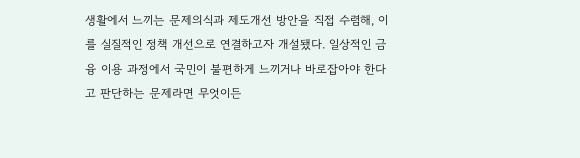생활에서 느끼는 문제의식과 제도개선 방안을 직접 수렴해, 이를 실질적인 정책 개선으로 연결하고자 개설됐다. 일상적인 금융 이용 과정에서 국민이 불편하게 느끼거나 바로잡아야 한다고 판단하는 문제라면 무엇이든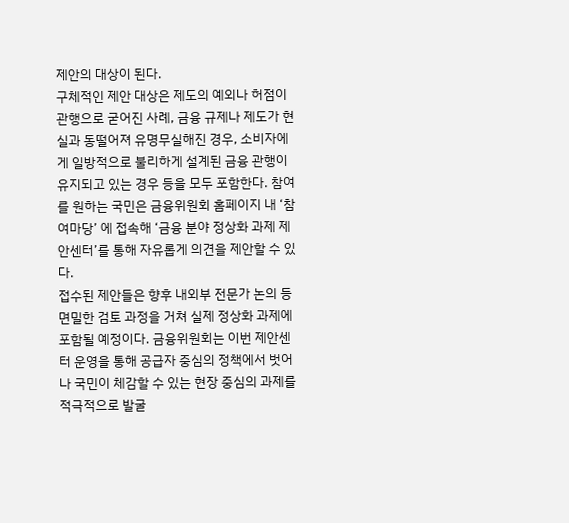제안의 대상이 된다.
구체적인 제안 대상은 제도의 예외나 허점이 관행으로 굳어진 사례, 금융 규제나 제도가 현실과 동떨어져 유명무실해진 경우, 소비자에게 일방적으로 불리하게 설계된 금융 관행이 유지되고 있는 경우 등을 모두 포함한다. 참여를 원하는 국민은 금융위원회 홈페이지 내 ‘참여마당’ 에 접속해 ‘금융 분야 정상화 과제 제안센터’를 통해 자유롭게 의견을 제안할 수 있다.
접수된 제안들은 향후 내외부 전문가 논의 등 면밀한 검토 과정을 거쳐 실제 정상화 과제에 포함될 예정이다. 금융위원회는 이번 제안센터 운영을 통해 공급자 중심의 정책에서 벗어나 국민이 체감할 수 있는 현장 중심의 과제를 적극적으로 발굴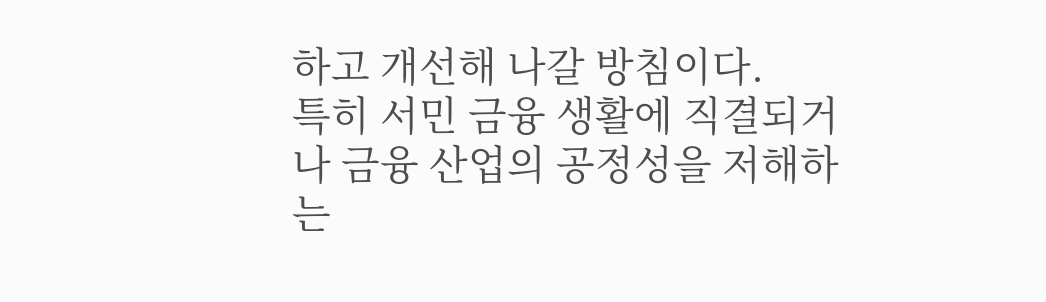하고 개선해 나갈 방침이다.
특히 서민 금융 생활에 직결되거나 금융 산업의 공정성을 저해하는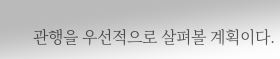관행을 우선적으로 살펴볼 계획이다.